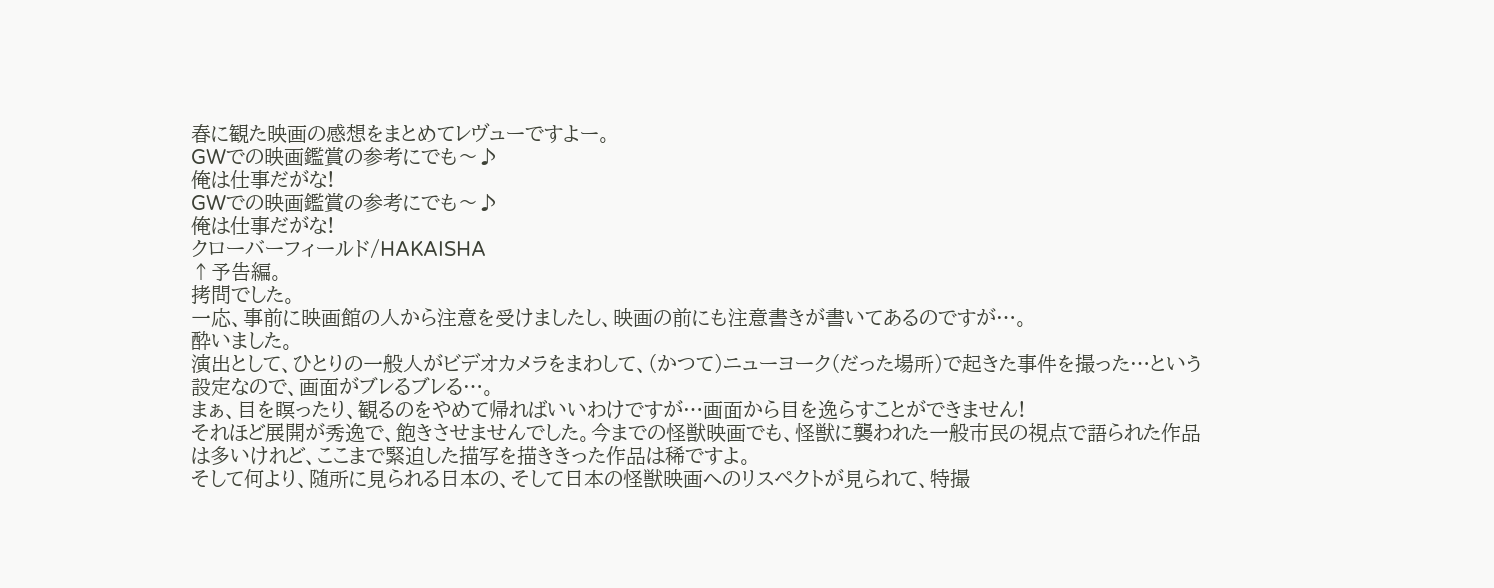春に観た映画の感想をまとめてレヴューですよー。
GWでの映画鑑賞の参考にでも〜♪
俺は仕事だがな!
GWでの映画鑑賞の参考にでも〜♪
俺は仕事だがな!
クローバーフィールド/HAKAISHA
↑予告編。
拷問でした。
一応、事前に映画館の人から注意を受けましたし、映画の前にも注意書きが書いてあるのですが…。
酔いました。
演出として、ひとりの一般人がビデオカメラをまわして、(かつて)ニューヨーク(だった場所)で起きた事件を撮った…という設定なので、画面がブレるブレる…。
まぁ、目を瞑ったり、観るのをやめて帰ればいいわけですが…画面から目を逸らすことができません!
それほど展開が秀逸で、飽きさせませんでした。今までの怪獣映画でも、怪獣に襲われた一般市民の視点で語られた作品は多いけれど、ここまで緊迫した描写を描ききった作品は稀ですよ。
そして何より、随所に見られる日本の、そして日本の怪獣映画へのリスペクトが見られて、特撮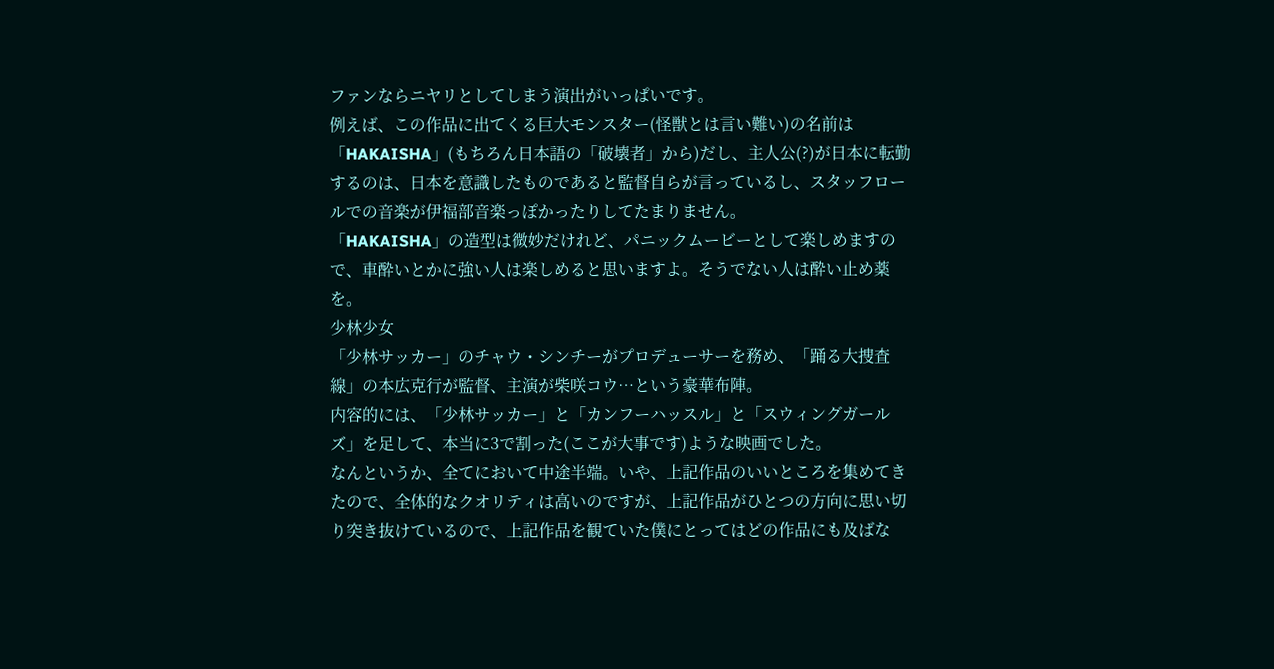ファンならニヤリとしてしまう演出がいっぱいです。
例えば、この作品に出てくる巨大モンスター(怪獣とは言い難い)の名前は「HAKAISHA」(もちろん日本語の「破壊者」から)だし、主人公(?)が日本に転勤するのは、日本を意識したものであると監督自らが言っているし、スタッフロールでの音楽が伊福部音楽っぽかったりしてたまりません。
「HAKAISHA」の造型は微妙だけれど、パニックムービーとして楽しめますので、車酔いとかに強い人は楽しめると思いますよ。そうでない人は酔い止め薬を。
少林少女
「少林サッカー」のチャウ・シンチーがプロデューサーを務め、「踊る大捜査線」の本広克行が監督、主演が柴咲コウ…という豪華布陣。
内容的には、「少林サッカー」と「カンフーハッスル」と「スウィングガールズ」を足して、本当に3で割った(ここが大事です)ような映画でした。
なんというか、全てにおいて中途半端。いや、上記作品のいいところを集めてきたので、全体的なクオリティは高いのですが、上記作品がひとつの方向に思い切り突き抜けているので、上記作品を観ていた僕にとってはどの作品にも及ばな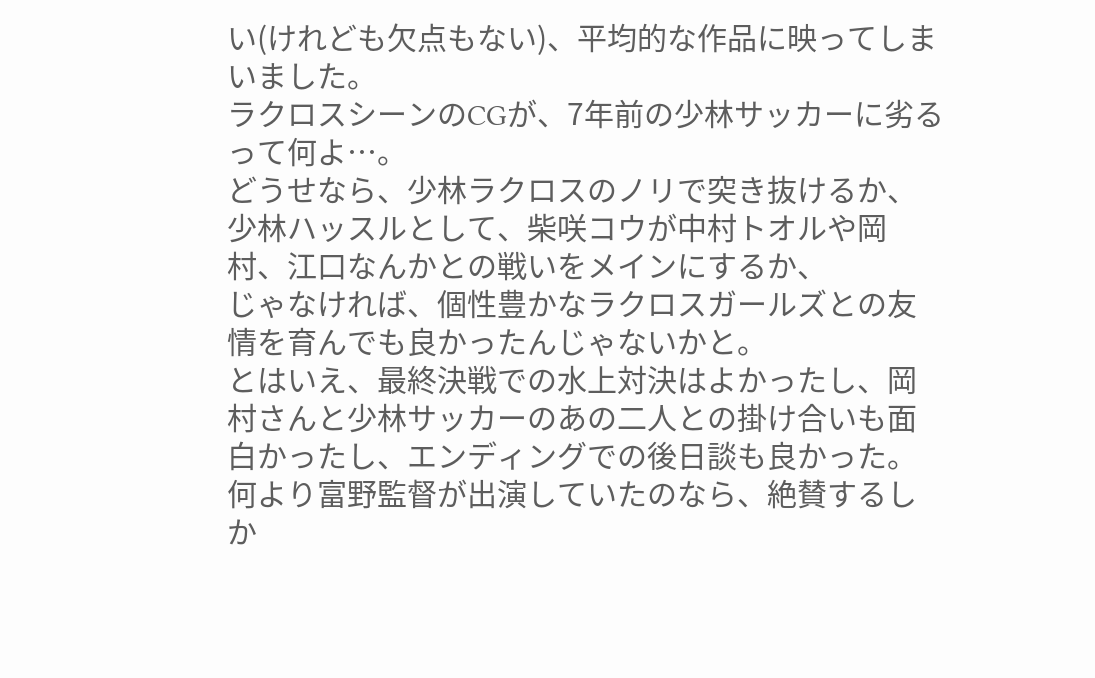い(けれども欠点もない)、平均的な作品に映ってしまいました。
ラクロスシーンのCGが、7年前の少林サッカーに劣るって何よ…。
どうせなら、少林ラクロスのノリで突き抜けるか、
少林ハッスルとして、柴咲コウが中村トオルや岡村、江口なんかとの戦いをメインにするか、
じゃなければ、個性豊かなラクロスガールズとの友情を育んでも良かったんじゃないかと。
とはいえ、最終決戦での水上対決はよかったし、岡村さんと少林サッカーのあの二人との掛け合いも面白かったし、エンディングでの後日談も良かった。
何より富野監督が出演していたのなら、絶賛するしか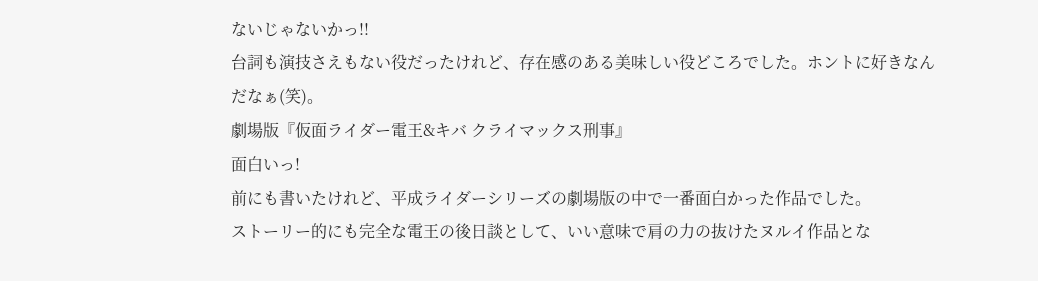ないじゃないかっ!!
台詞も演技さえもない役だったけれど、存在感のある美味しい役どころでした。ホントに好きなんだなぁ(笑)。
劇場版『仮面ライダー電王&キバ クライマックス刑事』
面白いっ!
前にも書いたけれど、平成ライダーシリーズの劇場版の中で一番面白かった作品でした。
ストーリー的にも完全な電王の後日談として、いい意味で肩の力の抜けたヌルイ作品とな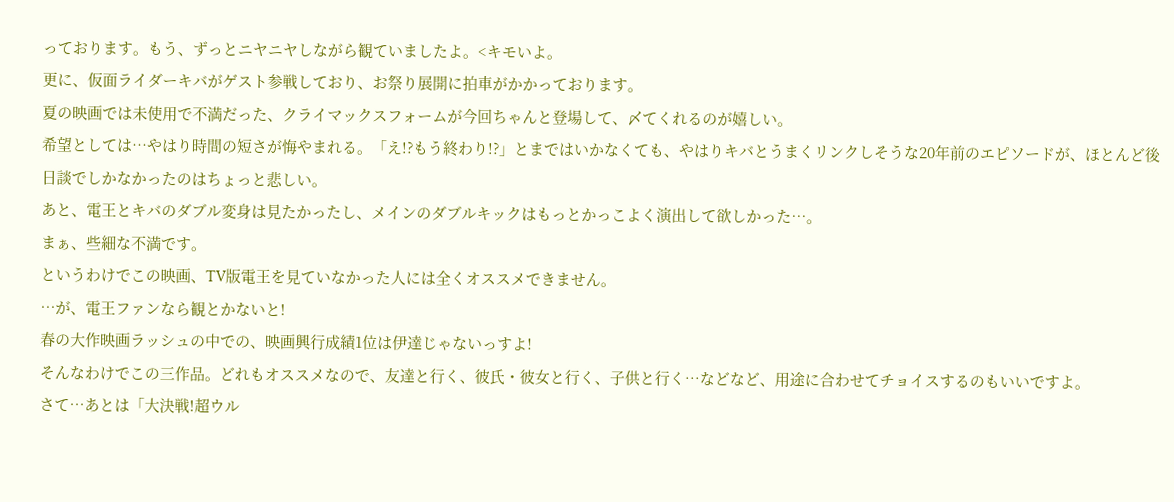っております。もう、ずっとニヤニヤしながら観ていましたよ。<キモいよ。
更に、仮面ライダーキバがゲスト参戦しており、お祭り展開に拍車がかかっております。
夏の映画では未使用で不満だった、クライマックスフォームが今回ちゃんと登場して、〆てくれるのが嬉しい。
希望としては…やはり時間の短さが悔やまれる。「え!?もう終わり!?」とまではいかなくても、やはりキバとうまくリンクしそうな20年前のエピソードが、ほとんど後日談でしかなかったのはちょっと悲しい。
あと、電王とキバのダブル変身は見たかったし、メインのダブルキックはもっとかっこよく演出して欲しかった…。
まぁ、些細な不満です。
というわけでこの映画、TV版電王を見ていなかった人には全くオススメできません。
…が、電王ファンなら観とかないと!
春の大作映画ラッシュの中での、映画興行成績1位は伊達じゃないっすよ!
そんなわけでこの三作品。どれもオススメなので、友達と行く、彼氏・彼女と行く、子供と行く…などなど、用途に合わせてチョイスするのもいいですよ。
さて…あとは「大決戦!超ウル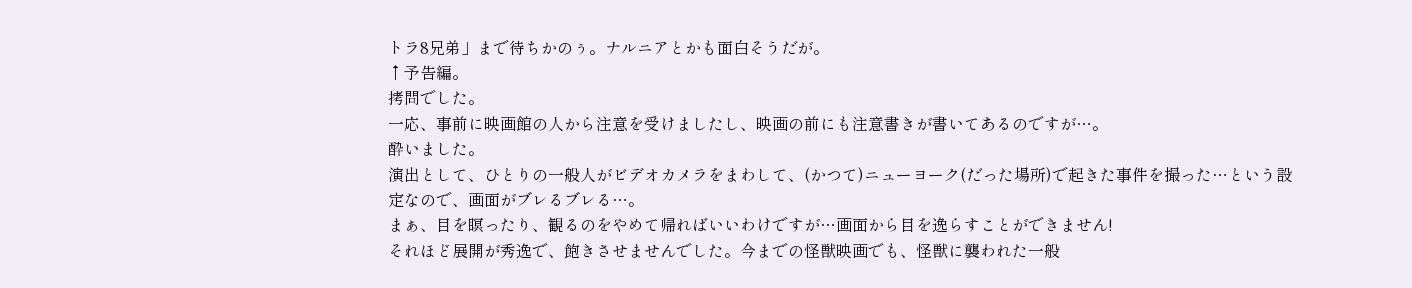トラ8兄弟」まで待ちかのぅ。ナルニアとかも面白そうだが。
↑予告編。
拷問でした。
一応、事前に映画館の人から注意を受けましたし、映画の前にも注意書きが書いてあるのですが…。
酔いました。
演出として、ひとりの一般人がビデオカメラをまわして、(かつて)ニューヨーク(だった場所)で起きた事件を撮った…という設定なので、画面がブレるブレる…。
まぁ、目を瞑ったり、観るのをやめて帰ればいいわけですが…画面から目を逸らすことができません!
それほど展開が秀逸で、飽きさせませんでした。今までの怪獣映画でも、怪獣に襲われた一般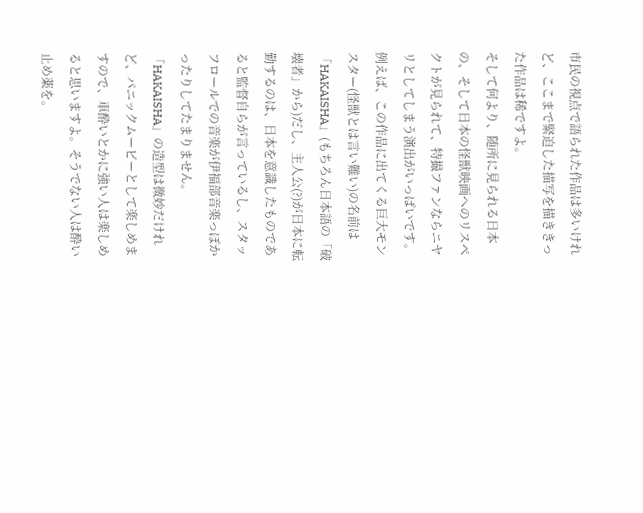市民の視点で語られた作品は多いけれど、ここまで緊迫した描写を描ききった作品は稀ですよ。
そして何より、随所に見られる日本の、そして日本の怪獣映画へのリスペクトが見られて、特撮ファンならニヤリとしてしまう演出がいっぱいです。
例えば、この作品に出てくる巨大モンスター(怪獣とは言い難い)の名前は「HAKAISHA」(もちろん日本語の「破壊者」から)だし、主人公(?)が日本に転勤するのは、日本を意識したものであると監督自らが言っているし、スタッフロールでの音楽が伊福部音楽っぽかったりしてたまりません。
「HAKAISHA」の造型は微妙だけれど、パニックムービーとして楽しめますので、車酔いとかに強い人は楽しめると思いますよ。そうでない人は酔い止め薬を。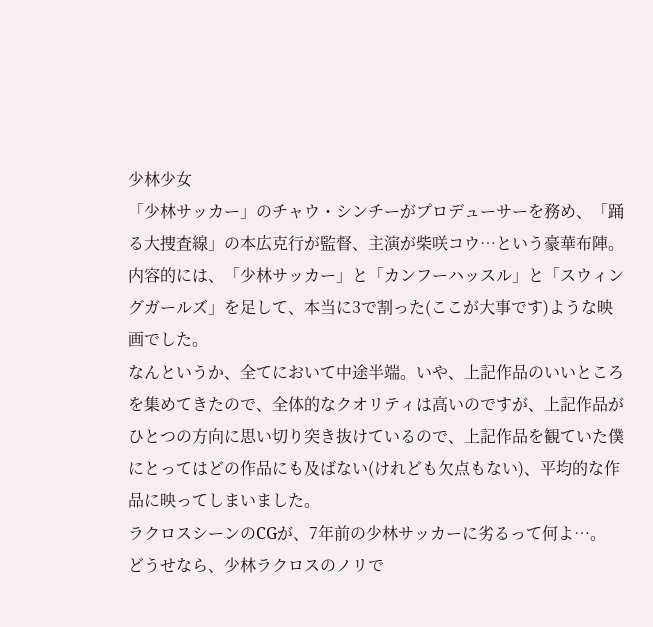少林少女
「少林サッカー」のチャウ・シンチーがプロデューサーを務め、「踊る大捜査線」の本広克行が監督、主演が柴咲コウ…という豪華布陣。
内容的には、「少林サッカー」と「カンフーハッスル」と「スウィングガールズ」を足して、本当に3で割った(ここが大事です)ような映画でした。
なんというか、全てにおいて中途半端。いや、上記作品のいいところを集めてきたので、全体的なクオリティは高いのですが、上記作品がひとつの方向に思い切り突き抜けているので、上記作品を観ていた僕にとってはどの作品にも及ばない(けれども欠点もない)、平均的な作品に映ってしまいました。
ラクロスシーンのCGが、7年前の少林サッカーに劣るって何よ…。
どうせなら、少林ラクロスのノリで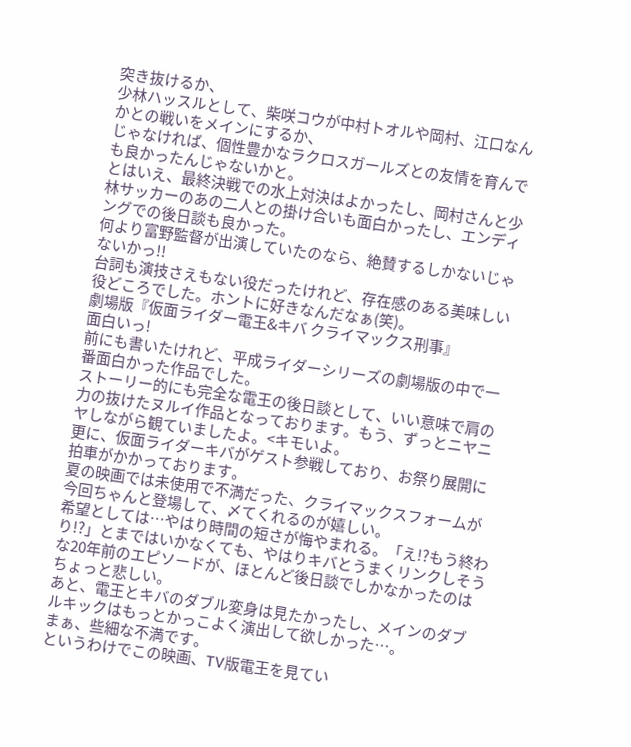突き抜けるか、
少林ハッスルとして、柴咲コウが中村トオルや岡村、江口なんかとの戦いをメインにするか、
じゃなければ、個性豊かなラクロスガールズとの友情を育んでも良かったんじゃないかと。
とはいえ、最終決戦での水上対決はよかったし、岡村さんと少林サッカーのあの二人との掛け合いも面白かったし、エンディングでの後日談も良かった。
何より富野監督が出演していたのなら、絶賛するしかないじゃないかっ!!
台詞も演技さえもない役だったけれど、存在感のある美味しい役どころでした。ホントに好きなんだなぁ(笑)。
劇場版『仮面ライダー電王&キバ クライマックス刑事』
面白いっ!
前にも書いたけれど、平成ライダーシリーズの劇場版の中で一番面白かった作品でした。
ストーリー的にも完全な電王の後日談として、いい意味で肩の力の抜けたヌルイ作品となっております。もう、ずっとニヤニヤしながら観ていましたよ。<キモいよ。
更に、仮面ライダーキバがゲスト参戦しており、お祭り展開に拍車がかかっております。
夏の映画では未使用で不満だった、クライマックスフォームが今回ちゃんと登場して、〆てくれるのが嬉しい。
希望としては…やはり時間の短さが悔やまれる。「え!?もう終わり!?」とまではいかなくても、やはりキバとうまくリンクしそうな20年前のエピソードが、ほとんど後日談でしかなかったのはちょっと悲しい。
あと、電王とキバのダブル変身は見たかったし、メインのダブルキックはもっとかっこよく演出して欲しかった…。
まぁ、些細な不満です。
というわけでこの映画、TV版電王を見てい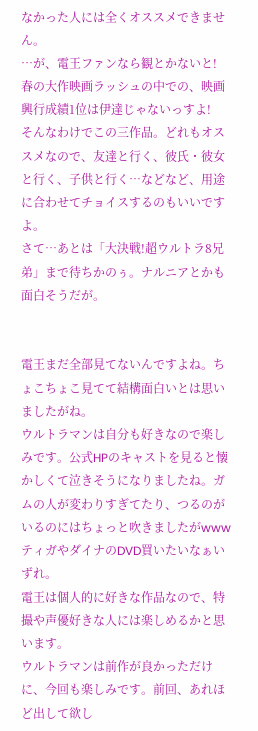なかった人には全くオススメできません。
…が、電王ファンなら観とかないと!
春の大作映画ラッシュの中での、映画興行成績1位は伊達じゃないっすよ!
そんなわけでこの三作品。どれもオススメなので、友達と行く、彼氏・彼女と行く、子供と行く…などなど、用途に合わせてチョイスするのもいいですよ。
さて…あとは「大決戦!超ウルトラ8兄弟」まで待ちかのぅ。ナルニアとかも面白そうだが。


電王まだ全部見てないんですよね。ちょこちょこ見てて結構面白いとは思いましたがね。
ウルトラマンは自分も好きなので楽しみです。公式HPのキャストを見ると懐かしくて泣きそうになりましたね。ガムの人が変わりすぎてたり、つるのがいるのにはちょっと吹きましたがwww
ティガやダイナのDVD買いたいなぁいずれ。
電王は個人的に好きな作品なので、特撮や声優好きな人には楽しめるかと思います。
ウルトラマンは前作が良かっただけに、今回も楽しみです。前回、あれほど出して欲し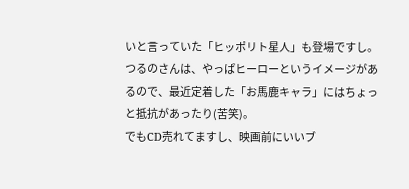いと言っていた「ヒッポリト星人」も登場ですし。
つるのさんは、やっぱヒーローというイメージがあるので、最近定着した「お馬鹿キャラ」にはちょっと抵抗があったり(苦笑)。
でもCD売れてますし、映画前にいいブ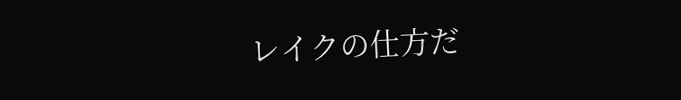レイクの仕方だ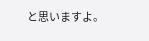と思いますよ。